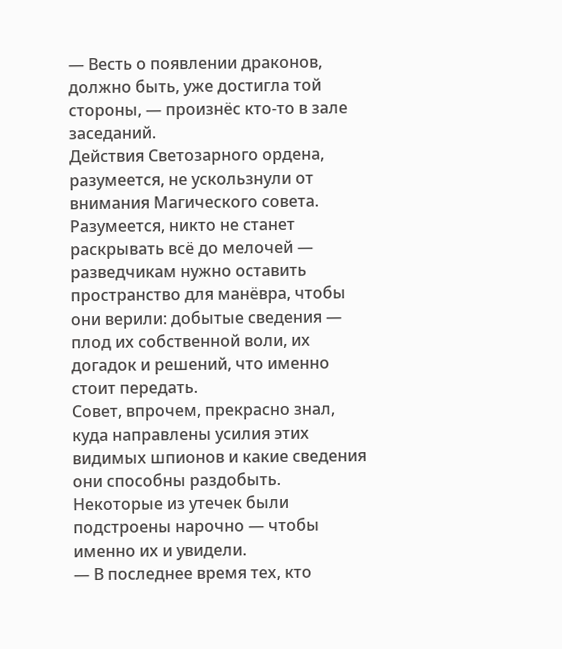— Весть о появлении драконов, должно быть, уже достигла той стороны, — произнёс кто‑то в зале заседаний.
Действия Светозарного ордена, разумеется, не ускользнули от внимания Магического совета.
Разумеется, никто не станет раскрывать всё до мелочей — разведчикам нужно оставить пространство для манёвра, чтобы они верили: добытые сведения — плод их собственной воли, их догадок и решений, что именно стоит передать.
Совет, впрочем, прекрасно знал, куда направлены усилия этих видимых шпионов и какие сведения они способны раздобыть. Некоторые из утечек были подстроены нарочно — чтобы именно их и увидели.
— В последнее время тех, кто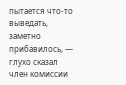пытается что‑то выведать, заметно прибавилось, — глухо сказал член комиссии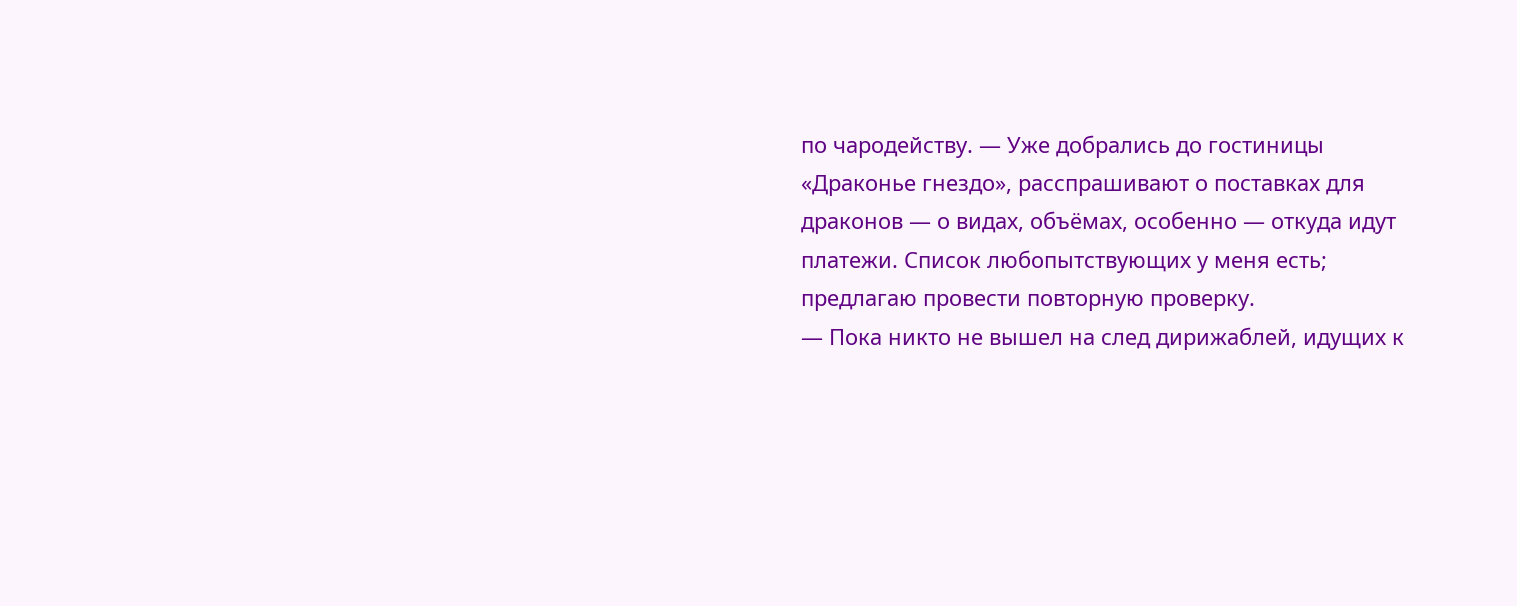по чародейству. — Уже добрались до гостиницы «Драконье гнездо», расспрашивают о поставках для драконов — о видах, объёмах, особенно — откуда идут платежи. Список любопытствующих у меня есть; предлагаю провести повторную проверку.
— Пока никто не вышел на след дирижаблей, идущих к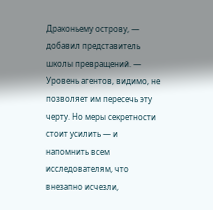Драконьему острову, — добавил представитель школы превращений. — Уровень агентов, видимо, не позволяет им пересечь эту черту. Но меры секретности стоит усилить — и напомнить всем исследователям, что внезапно исчезли,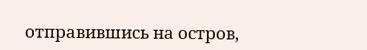отправившись на остров,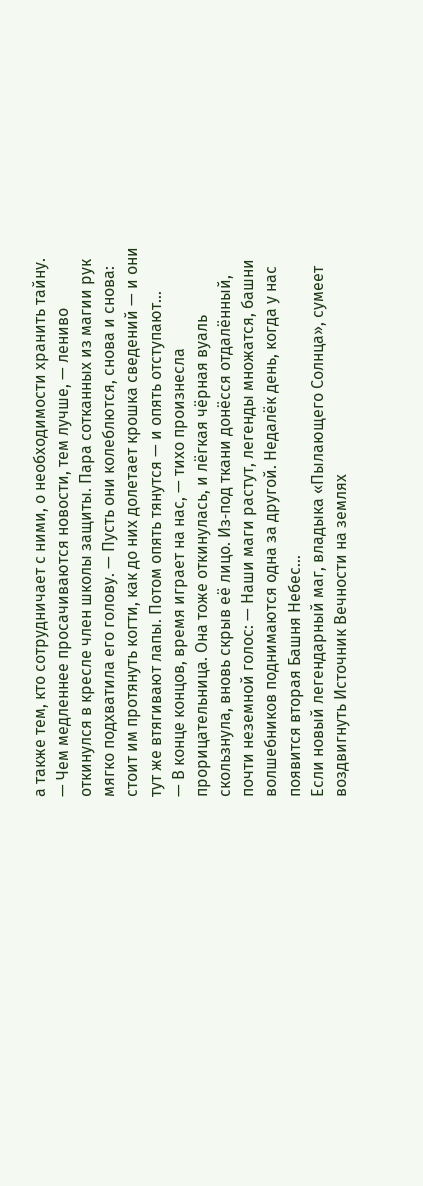а также тем, кто сотрудничает с ними, о необходимости хранить тайну.
— Чем медленнее просачиваются новости, тем лучше, — лениво откинулся в кресле член школы защиты. Пара сотканных из магии рук мягко подхватила его голову. — Пусть они колеблются, снова и снова: стоит им протянуть когти, как до них долетает крошка сведений — и они тут же втягивают лапы. Потом опять тянутся — и опять отступают…
— В конце концов, время играет на нас, — тихо произнесла прорицательница. Она тоже откинулась, и лёгкая чёрная вуаль скользнула, вновь скрыв её лицо. Из‑под ткани донёсся отдалённый, почти неземной голос: — Наши маги растут, легенды множатся, башни волшебников поднимаются одна за другой. Недалёк день, когда у нас появится вторая Башня Небес…
Если новый легендарный маг, владыка «Пылающего Солнца», сумеет воздвигнуть Источник Вечности на землях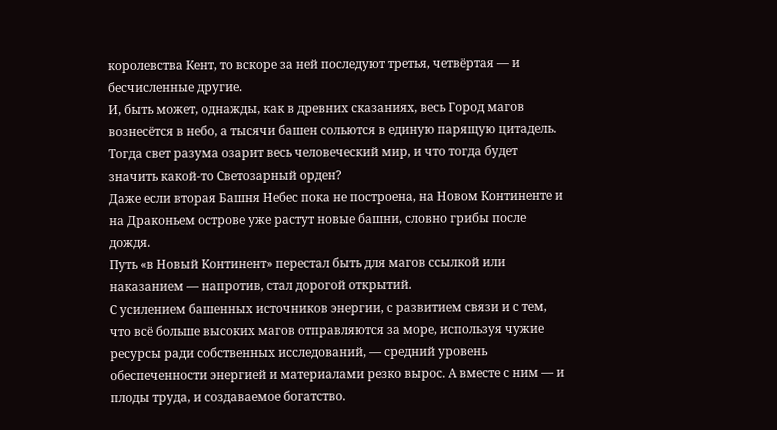королевства Кент, то вскоре за ней последуют третья, четвёртая — и бесчисленные другие.
И, быть может, однажды, как в древних сказаниях, весь Город магов вознесётся в небо, а тысячи башен сольются в единую парящую цитадель. Тогда свет разума озарит весь человеческий мир, и что тогда будет значить какой‑то Светозарный орден?
Даже если вторая Башня Небес пока не построена, на Новом Континенте и на Драконьем острове уже растут новые башни, словно грибы после дождя.
Путь «в Новый Континент» перестал быть для магов ссылкой или наказанием — напротив, стал дорогой открытий.
С усилением башенных источников энергии, с развитием связи и с тем, что всё больше высоких магов отправляются за море, используя чужие ресурсы ради собственных исследований, — средний уровень обеспеченности энергией и материалами резко вырос. А вместе с ним — и плоды труда, и создаваемое богатство.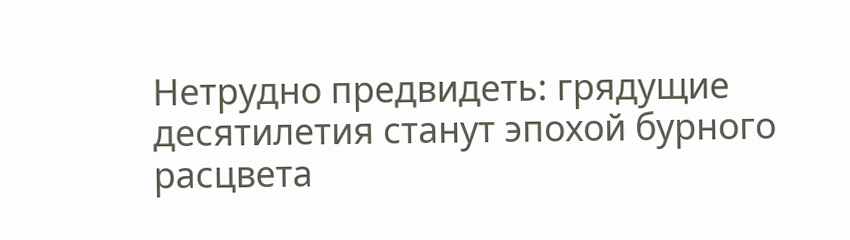Нетрудно предвидеть: грядущие десятилетия станут эпохой бурного расцвета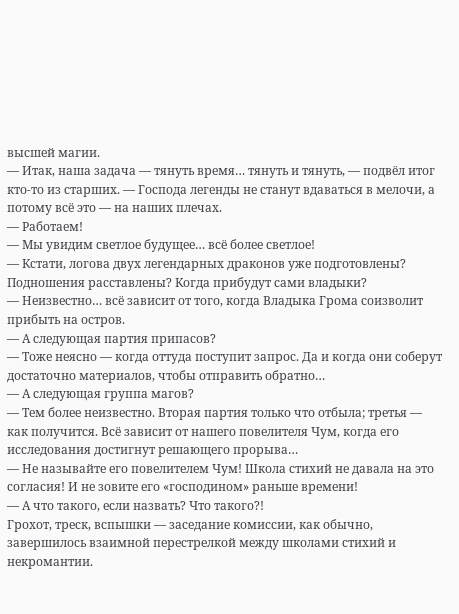высшей магии.
— Итак, наша задача — тянуть время… тянуть и тянуть, — подвёл итог кто‑то из старших. — Господа легенды не станут вдаваться в мелочи, а потому всё это — на наших плечах.
— Работаем!
— Мы увидим светлое будущее… всё более светлое!
— Кстати, логова двух легендарных драконов уже подготовлены? Подношения расставлены? Когда прибудут сами владыки?
— Неизвестно… всё зависит от того, когда Владыка Грома соизволит прибыть на остров.
— А следующая партия припасов?
— Тоже неясно — когда оттуда поступит запрос. Да и когда они соберут достаточно материалов, чтобы отправить обратно…
— А следующая группа магов?
— Тем более неизвестно. Вторая партия только что отбыла; третья — как получится. Всё зависит от нашего повелителя Чум, когда его исследования достигнут решающего прорыва…
— Не называйте его повелителем Чум! Школа стихий не давала на это согласия! И не зовите его «господином» раньше времени!
— А что такого, если назвать? Что такого?!
Грохот, треск, вспышки — заседание комиссии, как обычно, завершилось взаимной перестрелкой между школами стихий и некромантии.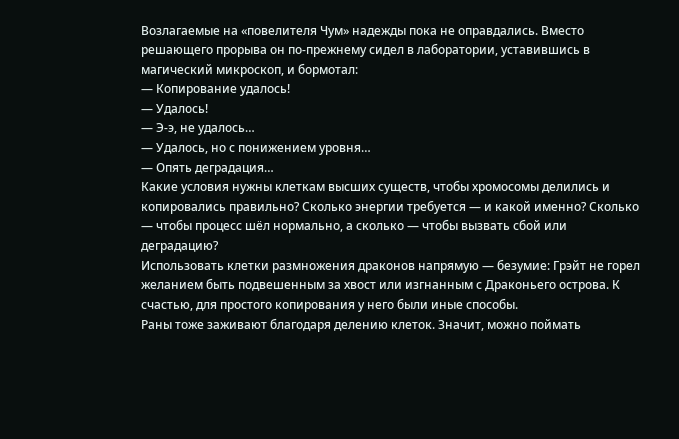Возлагаемые на «повелителя Чум» надежды пока не оправдались. Вместо решающего прорыва он по‑прежнему сидел в лаборатории, уставившись в магический микроскоп, и бормотал:
— Копирование удалось!
— Удалось!
— Э‑э, не удалось…
— Удалось, но с понижением уровня…
— Опять деградация…
Какие условия нужны клеткам высших существ, чтобы хромосомы делились и копировались правильно? Сколько энергии требуется — и какой именно? Сколько — чтобы процесс шёл нормально, а сколько — чтобы вызвать сбой или деградацию?
Использовать клетки размножения драконов напрямую — безумие: Грэйт не горел желанием быть подвешенным за хвост или изгнанным с Драконьего острова. К счастью, для простого копирования у него были иные способы.
Раны тоже заживают благодаря делению клеток. Значит, можно поймать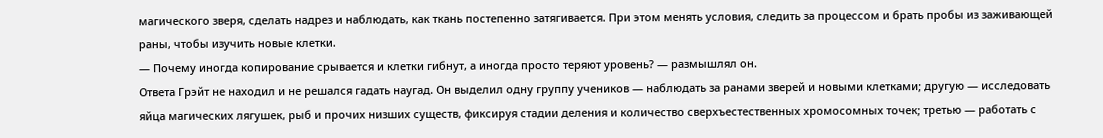магического зверя, сделать надрез и наблюдать, как ткань постепенно затягивается. При этом менять условия, следить за процессом и брать пробы из заживающей раны, чтобы изучить новые клетки.
— Почему иногда копирование срывается и клетки гибнут, а иногда просто теряют уровень? — размышлял он.
Ответа Грэйт не находил и не решался гадать наугад. Он выделил одну группу учеников — наблюдать за ранами зверей и новыми клетками; другую — исследовать яйца магических лягушек, рыб и прочих низших существ, фиксируя стадии деления и количество сверхъестественных хромосомных точек; третью — работать с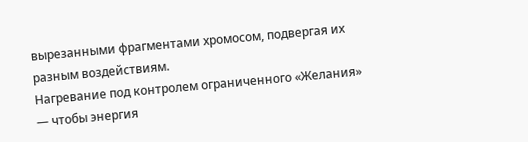вырезанными фрагментами хромосом, подвергая их разным воздействиям.
Нагревание под контролем ограниченного «Желания» — чтобы энергия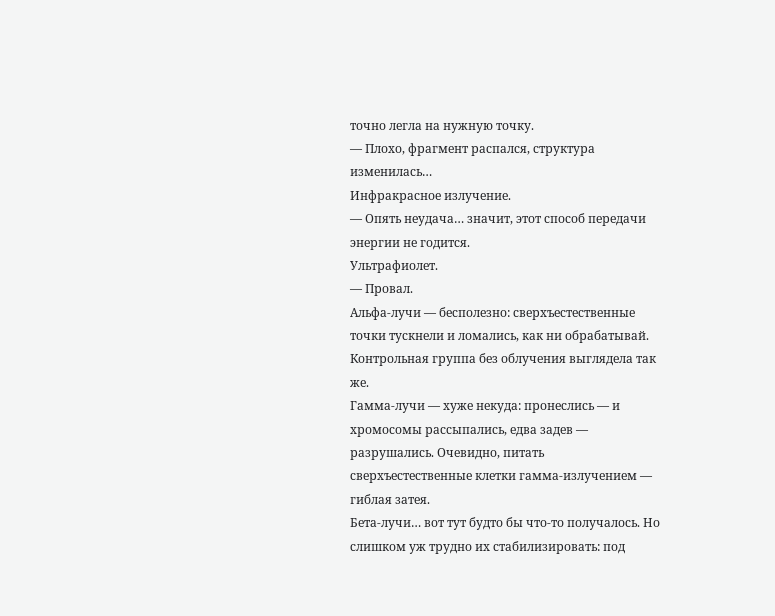точно легла на нужную точку.
— Плохо, фрагмент распался, структура изменилась…
Инфракрасное излучение.
— Опять неудача… значит, этот способ передачи энергии не годится.
Ультрафиолет.
— Провал.
Альфа‑лучи — бесполезно: сверхъестественные точки тускнели и ломались, как ни обрабатывай. Контрольная группа без облучения выглядела так же.
Гамма‑лучи — хуже некуда: пронеслись — и хромосомы рассыпались, едва задев — разрушались. Очевидно, питать сверхъестественные клетки гамма‑излучением — гиблая затея.
Бета‑лучи… вот тут будто бы что‑то получалось. Но слишком уж трудно их стабилизировать: под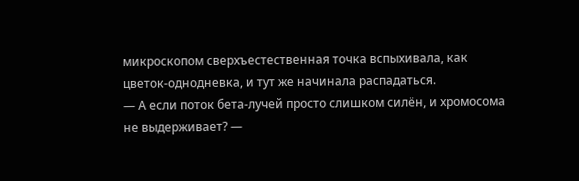микроскопом сверхъестественная точка вспыхивала, как цветок‑однодневка, и тут же начинала распадаться.
— А если поток бета‑лучей просто слишком силён, и хромосома не выдерживает? —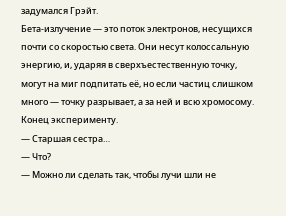задумался Грэйт.
Бета‑излучение — это поток электронов, несущихся почти со скоростью света. Они несут колоссальную энергию, и, ударяя в сверхъестественную точку, могут на миг подпитать её, но если частиц слишком много — точку разрывает, а за ней и всю хромосому. Конец эксперименту.
— Старшая сестра…
— Что?
— Можно ли сделать так, чтобы лучи шли не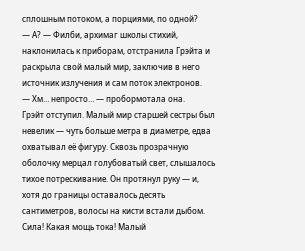сплошным потоком, а порциями, по одной?
— А? — Филби, архимаг школы стихий, наклонилась к приборам, отстранила Грэйта и раскрыла свой малый мир, заключив в него источник излучения и сам поток электронов.
— Хм… непросто… — пробормотала она.
Грэйт отступил. Малый мир старшей сестры был невелик — чуть больше метра в диаметре, едва охватывал её фигуру. Сквозь прозрачную оболочку мерцал голубоватый свет, слышалось тихое потрескивание. Он протянул руку — и, хотя до границы оставалось десять сантиметров, волосы на кисти встали дыбом.
Сила! Какая мощь тока! Малый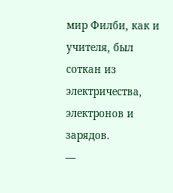мир Филби, как и учителя, был соткан из электричества, электронов и зарядов.
—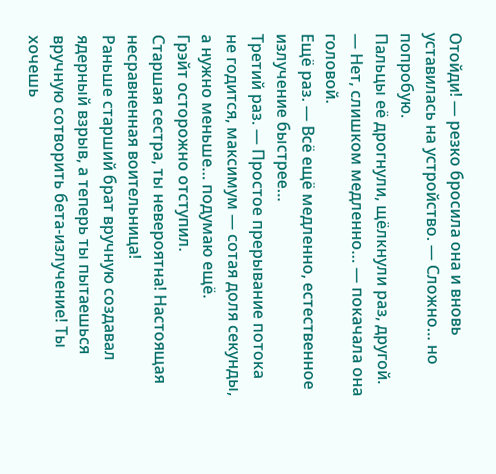Отойди! — резко бросила она и вновь уставилась на устройство. — Сложно… но попробую.
Пальцы её дрогнули, щёлкнули раз, другой.
— Нет, слишком медленно… — покачала она головой.
Ещё раз. — Всё ещё медленно, естественное излучение быстрее…
Третий раз. — Простое прерывание потока не годится, максимум — сотая доля секунды, а нужно меньше… подумаю ещё.
Грэйт осторожно отступил.
Старшая сестра, ты невероятна! Настоящая несравненная воительница!
Раньше старший брат вручную создавал ядерный взрыв, а теперь ты пытаешься вручную сотворить бета‑излучение! Ты хочешь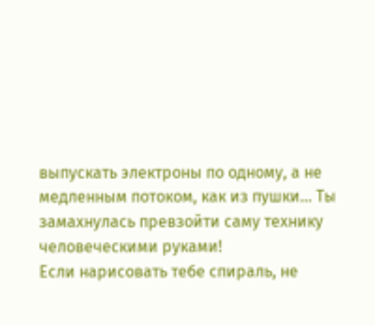выпускать электроны по одному, а не медленным потоком, как из пушки… Ты замахнулась превзойти саму технику человеческими руками!
Если нарисовать тебе спираль, не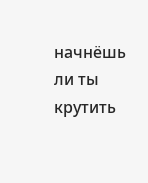начнёшь ли ты крутить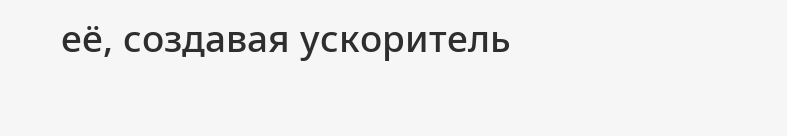её, создавая ускоритель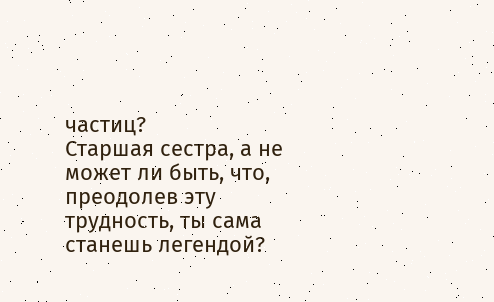частиц?
Старшая сестра, а не может ли быть, что, преодолев эту трудность, ты сама станешь легендой?